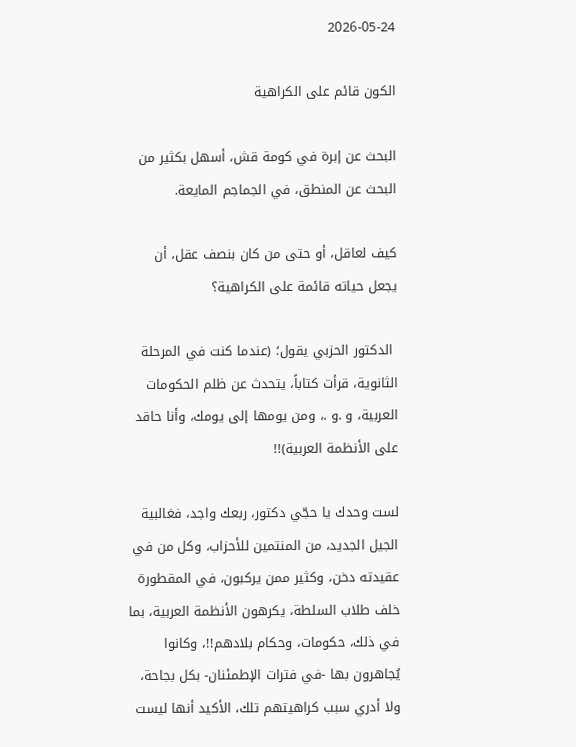2026-05-24

الكون قائم على الكراهية

البحث عن إبرة في كومة قش، أسهل بكثير من البحث عن المنطق، في الجماجم المايعة.

كيف لعاقل، أو حتى من كان بنصف عقل، أن يجعل حياته قائمة على الكراهية؟

 الدكتور الحزبي يقول؛ (عندما كنت في المرحلة الثانوية، قرأت كتاباً، يتحدث عن ظلم الحكومات العربية، و .و .، ومن يومها إلى يومك، وأنا حاقد على الأنظمة العربية)!!

لست وحدك يا حجّي دكتور، ربعك واجد، فغالبية الجيل الجديد، من المنتمين للأحزاب، وكل من في عقيدته دخن، وكثير ممن يركبون، في المقطورة خلف طلاب السلطة، يكرهون الأنظمة العربية، بما في ذلك، حكومات، وحكام بلادهم!!، وكانوا يُجاهرون بها -في فترات الإطمئنان- بكل بجاحة، ولا أدري سبب كراهيتهم تلك، الأكيد أنها ليست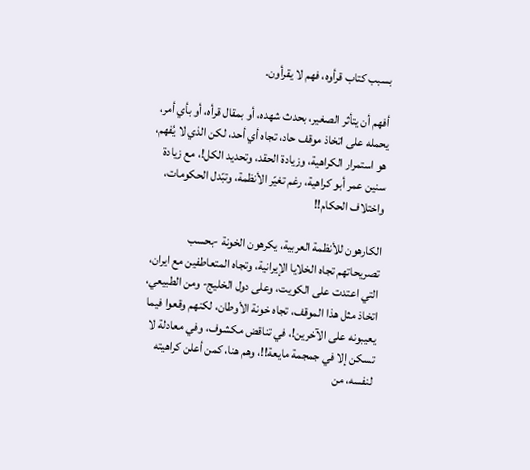بسبب كتاب قرأوه، فهم لا يقرأون.

أفهم أن يتأثر الصغير، بحدث شهده، أو بمقال قرأه، أو بأي أمر، يحمله على اتخاذ موقف حاد، تجاه أي أحد، لكن الذي لا يُفهم، هو استمرار الكراهية، وزيادة الحقد، وتحديد الكل!، مع زيادة سنين عمر أبو كراهية، رغم تغيّر الأنظمة، وتبّدل الحكومات، واختلاف الحكام!!

الكارهون للأنظمة العربية، يكرهون الخونة -بحسب تصريحاتهم تجاه الخلايا الإيرانية، وتجاه المتعاطفين مع ايران، التي اعتدت على الكويت، وعلى دول الخليج- ومن الطبيعي، اتخاذ مثل هذا الموقف، تجاه خونة الأوطان، لكنهم وقعوا فيما يعيبونه على الآخرين!، في تناقض مكشوف، وفي معادلة لا تسكن إلا في جمجمة مايعة!!، وهم هنا، كمن أعلن كراهيته لنفسه، من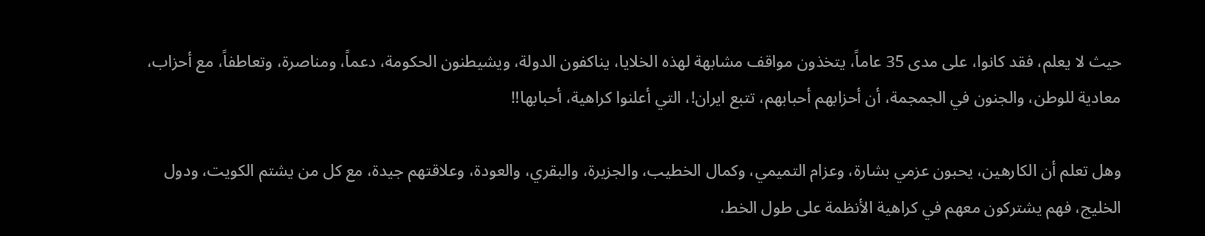حيث لا يعلم، فقد كانوا، على مدى 35 عاماً، يتخذون مواقف مشابهة لهذه الخلايا، يناكفون الدولة، ويشيطنون الحكومة، دعماً، ومناصرة، وتعاطفاً، مع أحزاب، معادية للوطن، والجنون في الجمجمة، أن أحزابهم أحبابهم، تتبع ايران!، التي أعلنوا كراهية، أحبابها!!

وهل تعلم أن الكارهين، يحبون عزمي بشارة، وعزام التميمي، وكمال الخطيب، والجزيرة، والبقري، والعودة، وعلاقتهم جيدة، مع كل من يشتم الكويت، ودول الخليج، فهم يشتركون معهم في كراهية الأنظمة على طول الخط،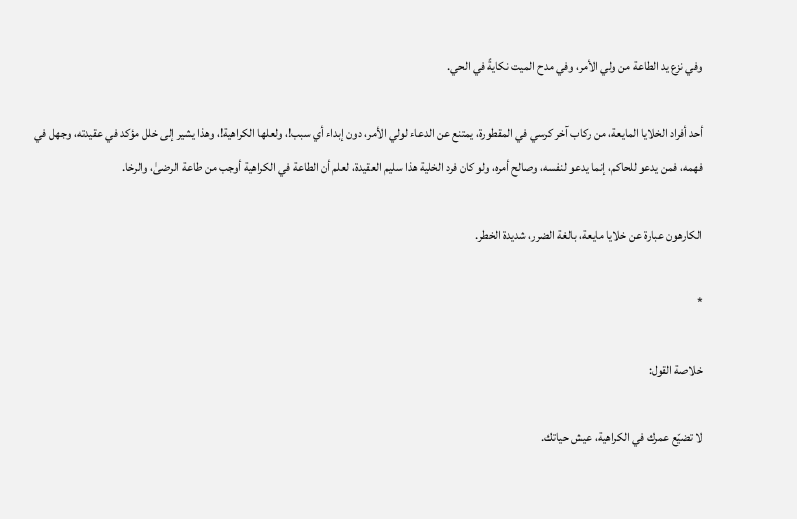وفي نزع يد الطاعة من ولي الأمر، وفي مدح الميت نكايةً في الحي.

أحد أفراد الخلايا المايعة، من ركاب آخر كرسي في المقطورة، يمتنع عن الدعاء لولي الأمر، دون إبداء أي سبب!، ولعلها الكراهية!، وهذا يشير إلى خلل مؤكد في عقيدته، وجهل في فهمه، فمن يدعو للحاكم، إنما يدعو لنفسه، وصالح أمره، ولو كان فرد الخلية هذا سليم العقيدة، لعلم أن الطاعة في الكراهية أوجب من طاعة الرضىٰ، والرخا.

الكارهون عبارة عن خلايا مايعة، بالغة الضرر، شديدة الخطر.

*

خلاصة القول:

لا تضيّع عمرك في الكراهية، عيش حياتك.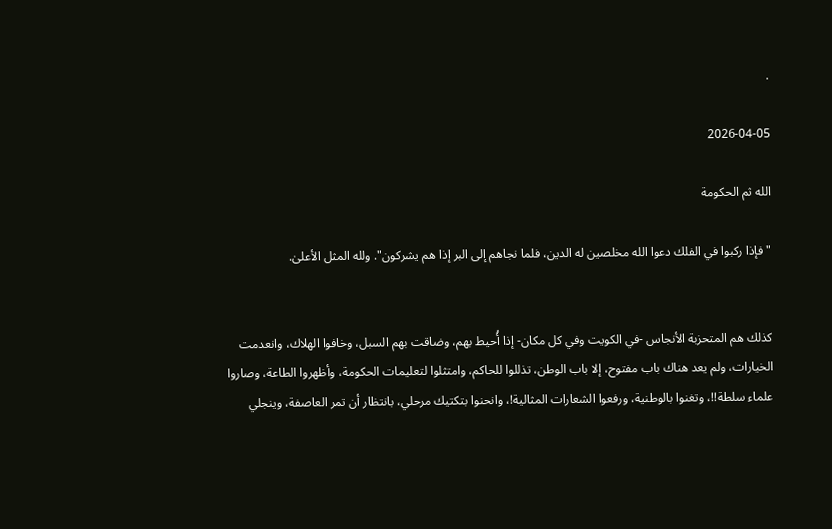.

2026-04-05

الله ثم الحكومة

"فإذا ركبوا في الفلك دعوا الله مخلصين له الدين، فلما نجاهم إلى البر إذا هم يشركون". ولله المثل الأعلىٰ.


كذلك هم المتحزبة الأنجاس -في الكويت وفي كل مكان- إذا أُحيط بهم، وضاقت بهم السبل، وخافوا الهلاك، وانعدمت الخيارات، ولم يعد هناك باب مفتوح، إلا باب الوطن، تذللوا للحاكم، وامتثلوا لتعليمات الحكومة، وأظهروا الطاعة، وصاروا علماء سلطة!!، وتغنوا بالوطنية، ورفعوا الشعارات المثالية!، وانحنوا بتكتيك مرحلي، بانتظار أن تمر العاصفة، وينجلي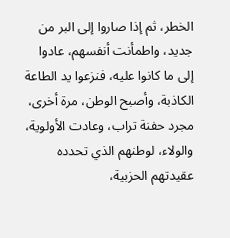الخطر، ثم إذا صاروا إلى البر من جديد، واطمأنت أنفسهم، عادوا إلى ما كانوا عليه، فنزعوا يد الطاعة الكاذبة، وأصبح الوطن، مرة أخرى، مجرد حفنة تراب، وعادت الأولوية، والولاء، لوطنهم الذي تحدده عقيدتهم الحزبية،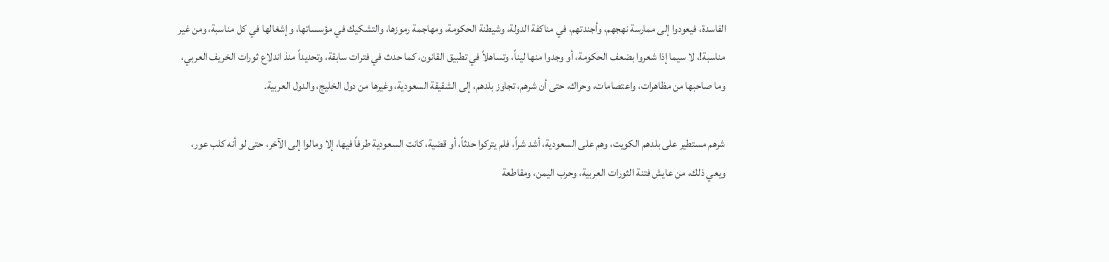الفاسدة، فيعودوا إلى ممارسة نهجهم، وأجندتهم، في مناكفة الدولة، وشيطنة الحكومة، ومهاجمة رموزها، والتشكيك في مؤسساتها، وإشغالها في كل مناسبة، ومن غير مناسبة!، لا سيما إذا شعروا بضعف الحكومة، أو وجدوا منها ليناً، وتساهلاً في تطبيق القانون، كما حدث في فترات سابقة، وتحديداً منذ اندلاع ثورات الخريف العربي، وما صاحبها من مظاهرات، واعتصامات، وحراك، حتى أن شرهم، تجاوز بلدهم، إلى الشقيقة السعودية، وغيرها من دول الخليج، والدول العربية.

شرهم مستطير على بلدهم الكويت، وهم على السعودية، أشد شراً، فلم يتركوا حدثاً، أو قضية، كانت السعودية طرفاً فيها، إلا ومالوا إلى الآخر، حتى لو أنه كلب عور، ويعي ذلك، من عايش فتنة الثورات العربية، وحرب اليمن، ومقاطعة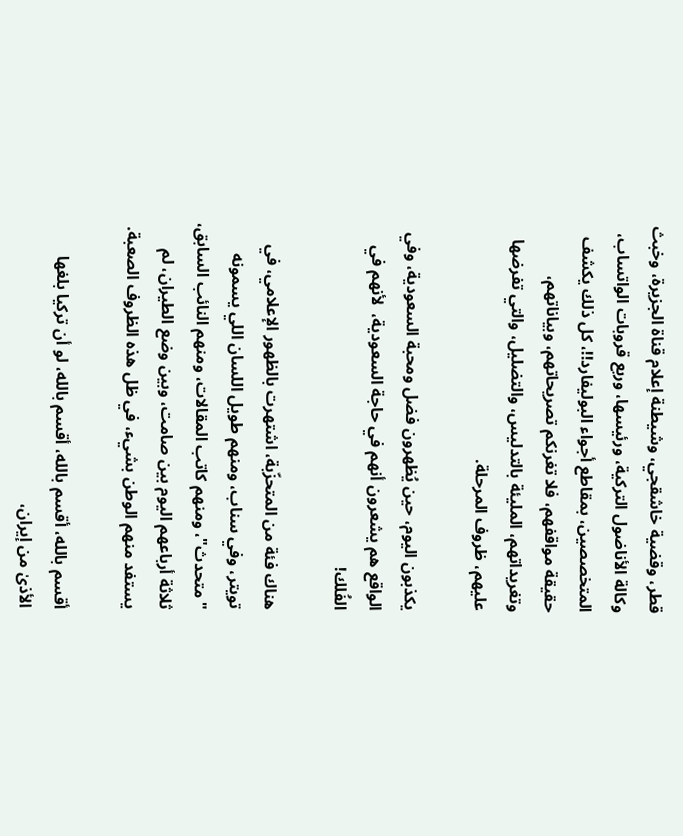قطر، وقضية خاشقجي، وشيطنة إعلام قناة الجزيرة، وخبث وكالة الأناضول التركية، ورئيسها، وربع قروبات الواتساب، المتخصصين، بمقاطع أجواء البوليفارد!!، كل ذلك يكشف حقيقة مواقفهم، فلا تغرنكم تصريحاتهم، وبياناتهم، وتغريداتهم، المليئة بالتدليس، والتضليل، والتي تفرضها عليهم، ظروف المرحلة.

يكذبون اليوم، حين يُظهرون فضل ومحبة السعودية، وفي الواقع هم يشعرون أنهم في حاجة السعودية،  لأنهم في الفُلك!

هناك فئة من المتحزّبة، اشتهرت بالظهور الإعلامي، في تويتر، وفي سناب، ومنهم طويل اللسان اللي يسمونه "متحدث"، ومنهم كاتب المقالات، ومنهم النائب السابق، ثلاثة أرباعهم اليوم بين صامت، وبين وضع الطيران، لم يستفد منهم الوطن بشيء، في ظل هذه الظروف الصعبة.

أقسم بالله، أقسم بالله، أقسم بالله، لو أن تركيا بلغها الأذىٰ من إيران،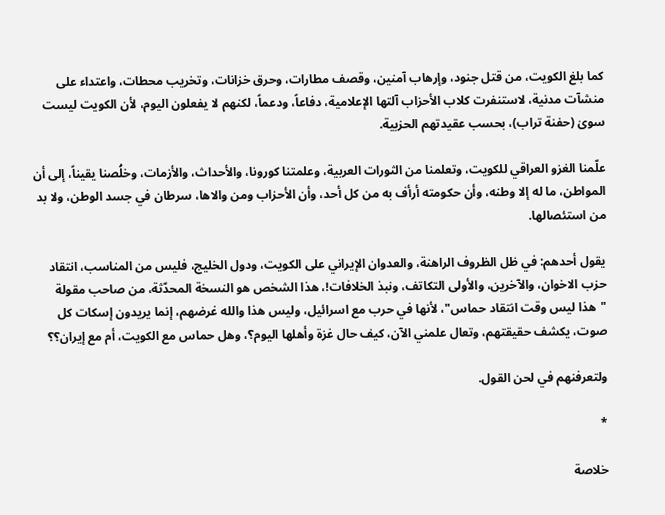كما بلغ الكويت، من قتل جنود، وإرهاب آمنين، وقصف مطارات، وحرق خزانات، وتخريب محطات، واعتداء على منشآت مدنية، لاستنفرت كلاب الأحزاب آلتها الإعلامية، دفاعاً، ودعماً، لكنهم لا يفعلون اليوم، لأن الكويت ليست سوىٰ (حفنة تراب)، بحسب عقيدتهم الحزبية.

علّمنا الغزو العراقي للكويت، وتعلمنا من الثورات العربية، وعلمتنا كورونا، والأحداث، والأزمات، وخلُصنا يقيناً، إلى أن المواطن، ما له إلا وطنه، وأن حكومته أرأف به من كل أحد، وأن الأحزاب ومن والاها، سرطان في جسد الوطن، ولا بد من استئصالها.

يقول أحدهم: في ظل الظروف الراهنة، والعدوان الإيراني على الكويت، ودول الخليج، فليس من المناسب، انتقاد حزب الاخوان، والآخرين، والأولى التكاتف، ونبذ الخلافات!، هذا الشخص هو النسخة المحدّثة، من صاحب مقولة "هذا ليس وقت انتقاد حماس"، لأنها في حرب مع اسرائيل، وليس هذا والله غرضهم، إنما يريدون إسكات كل صوت، يكشف حقيقتهم، وتعال علمني الآن، كيف حال غزة وأهلها اليوم؟، وهل حماس مع الكويت، أم مع إيران؟؟

ولتعرفنهم في لحن القول.

*

خلاصة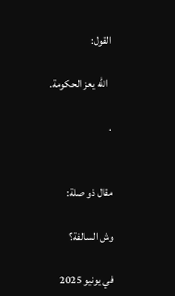القول:

  الله يعز الحكومة.

.


مقال ذو صلة:

وش السالفة؟

في يونيو 2025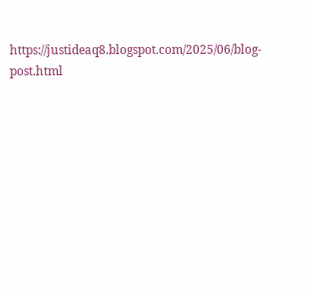https://justideaq8.blogspot.com/2025/06/blog-post.html